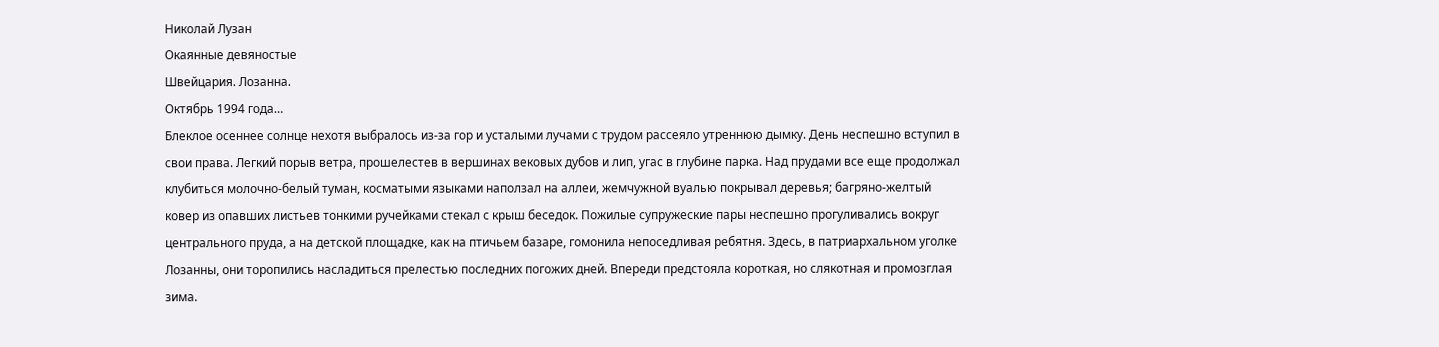Николай Лузан
Окаянные девяностые
Швейцария. Лозанна.
Октябрь 1994 года…
Блеклое осеннее солнце нехотя выбралось из-за гор и усталыми лучами с трудом рассеяло утреннюю дымку. День неспешно вступил в свои права. Легкий порыв ветра, прошелестев в вершинах вековых дубов и лип, угас в глубине парка. Над прудами все еще продолжал клубиться молочно-белый туман, косматыми языками наползал на аллеи, жемчужной вуалью покрывал деревья; багряно-желтый ковер из опавших листьев тонкими ручейками стекал с крыш беседок. Пожилые супружеские пары неспешно прогуливались вокруг центрального пруда, а на детской площадке, как на птичьем базаре, гомонила непоседливая ребятня. Здесь, в патриархальном уголке Лозанны, они торопились насладиться прелестью последних погожих дней. Впереди предстояла короткая, но слякотная и промозглая зима.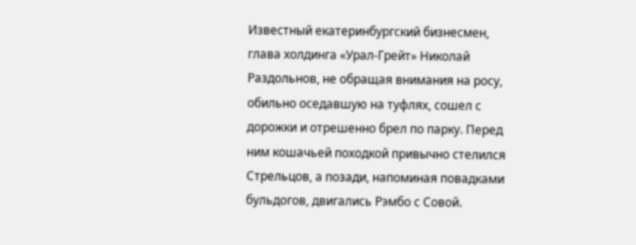Известный екатеринбургский бизнесмен, глава холдинга «Урал-Грейт» Николай Раздольнов, не обращая внимания на росу, обильно оседавшую на туфлях, сошел с дорожки и отрешенно брел по парку. Перед ним кошачьей походкой привычно стелился Стрельцов, а позади, напоминая повадками бульдогов, двигались Рэмбо с Совой.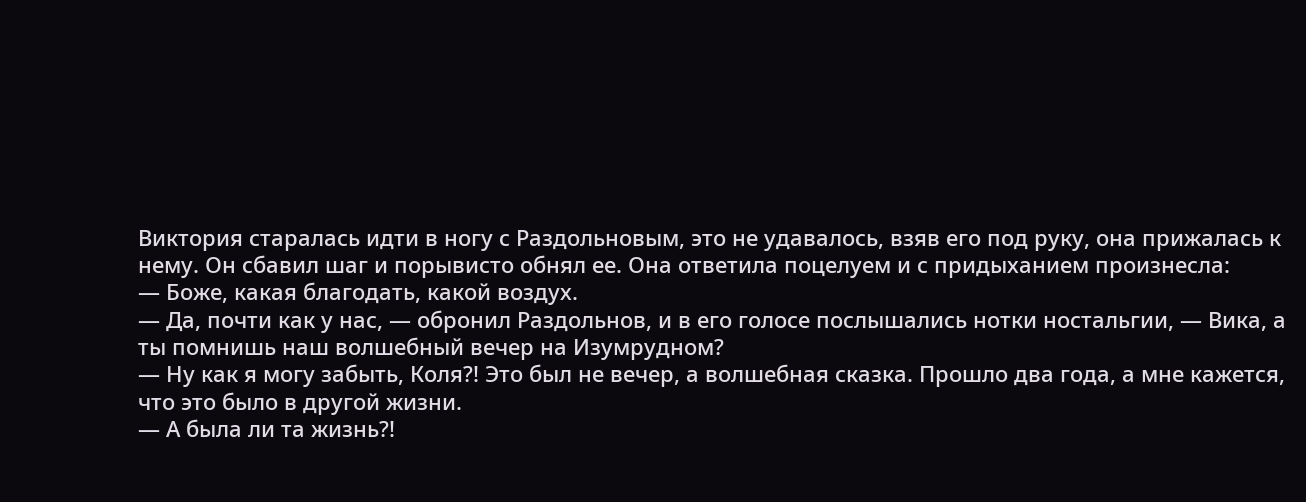Виктория старалась идти в ногу с Раздольновым, это не удавалось, взяв его под руку, она прижалась к нему. Он сбавил шаг и порывисто обнял ее. Она ответила поцелуем и с придыханием произнесла:
— Боже, какая благодать, какой воздух.
— Да, почти как у нас, — обронил Раздольнов, и в его голосе послышались нотки ностальгии, — Вика, а ты помнишь наш волшебный вечер на Изумрудном?
— Ну как я могу забыть, Коля?! Это был не вечер, а волшебная сказка. Прошло два года, а мне кажется, что это было в другой жизни.
— А была ли та жизнь?!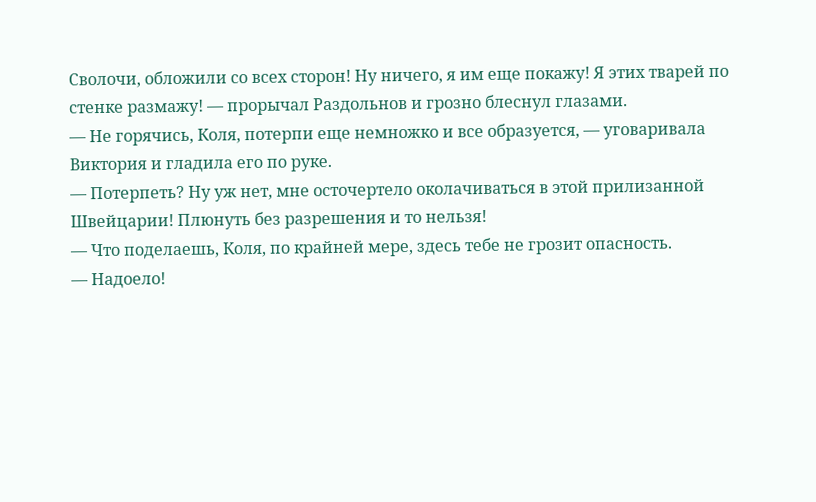Сволочи, обложили со всех сторон! Ну ничего, я им еще покажу! Я этих тварей по стенке размажу! — прорычал Раздольнов и грозно блеснул глазами.
— Не горячись, Коля, потерпи еще немножко и все образуется, — уговаривала Виктория и гладила его по руке.
— Потерпеть? Ну уж нет, мне осточертело околачиваться в этой прилизанной Швейцарии! Плюнуть без разрешения и то нельзя!
— Что поделаешь, Коля, по крайней мере, здесь тебе не грозит опасность.
— Надоело!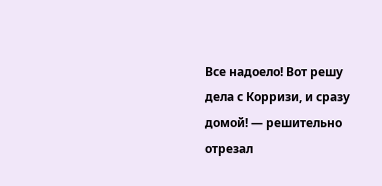Все надоело! Вот решу дела с Корризи, и сразу домой! — решительно отрезал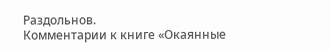Раздольнов.
Комментарии к книге «Окаянные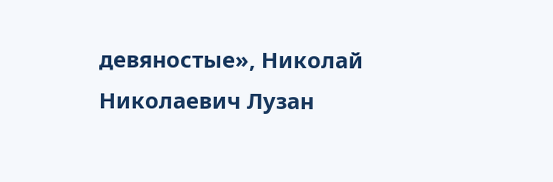девяностые», Николай Николаевич Лузан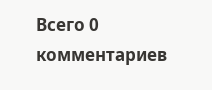Всего 0 комментариев